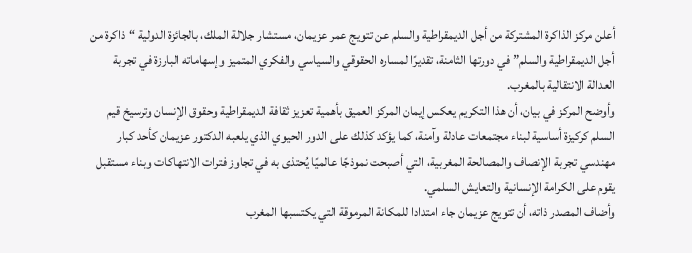أعلن مركز الذاكرة المشتركة من أجل الديمقراطية والسلم عن تتويج عمر عزيمان، مستشار جلالة الملك، بالجائزة الدولية “ذاكرة من أجل الديمقراطية والسلم” في دورتها الثامنة، تقديرًا لمساره الحقوقي والسياسي والفكري المتميز وإسهاماته البارزة في تجربة العدالة الانتقالية بالمغرب.
وأوضح المركز في بيان، أن هذا التكريم يعكس إيمان المركز العميق بأهمية تعزيز ثقافة الديمقراطية وحقوق الإنسان وترسيخ قيم السلم كركيزة أساسية لبناء مجتمعات عادلة وآمنة، كما يؤكد كذلك على الدور الحيوي الذي يلعبه الدكتور عزيمان كأحد كبار مهندسي تجربة الإنصاف والمصالحة المغربية، التي أصبحت نموذجًا عالميًا يُحتذى به في تجاوز فترات الانتهاكات وبناء مستقبل يقوم على الكرامة الإنسانية والتعايش السلمي.
وأضاف المصدر ذاته، أن تتويج عزيمان جاء امتدادا للمكانة المرموقة التي يكتسبها المغرب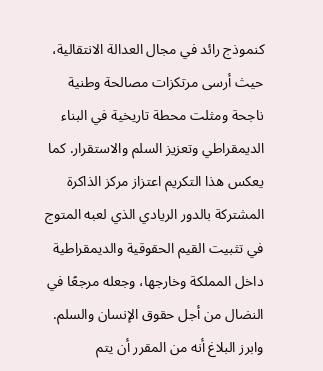كنموذج رائد في مجال العدالة الانتقالية، حيث أرسى مرتكزات مصالحة وطنية ناجحة ومثلت محطة تاريخية في البناء الديمقراطي وتعزيز السلم والاستقرار. كما يعكس هذا التكريم اعتزاز مركز الذاكرة المشتركة بالدور الريادي الذي لعبه المتوج في تثبيت القيم الحقوقية والديمقراطية داخل المملكة وخارجها، وجعله مرجعًا في النضال من أجل حقوق الإنسان والسلم.
وابرز البلاغ أنه من المقرر أن يتم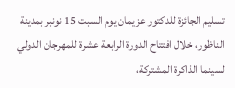تسليم الجائزة للدكتور عزيمان يوم السبت 15 نونبر بمدينة الناظور، خلال افتتاح الدورة الرابعة عشرة للمهرجان الدولي لسينما الذاكرة المشتركة،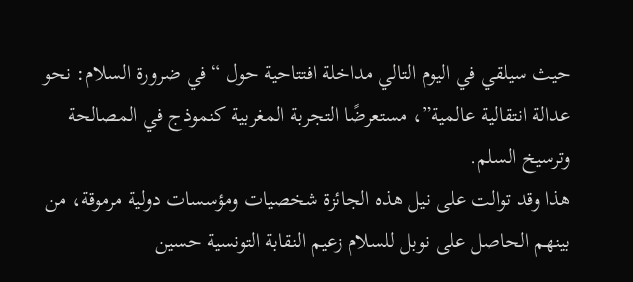حيث سيلقي في اليوم التالي مداخلة افتتاحية حول “في ضرورة السلام: نحو عدالة انتقالية عالمية”، مستعرضًا التجربة المغربية كنموذج في المصالحة وترسيخ السلم.
هذا وقد توالت على نيل هذه الجائزة شخصيات ومؤسسات دولية مرموقة، من بينهم الحاصل على نوبل للسلام زعيم النقابة التونسية حسين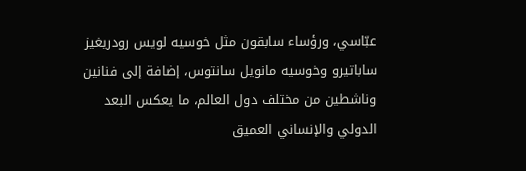عبّاسي، ورؤساء سابقون مثل خوسيه لويس رودريغيز ساباتيرو وخوسيه مانويل سانتوس، إضافة إلى فنانين وناشطين من مختلف دول العالم، ما يعكس البعد الدولي والإنساني العميق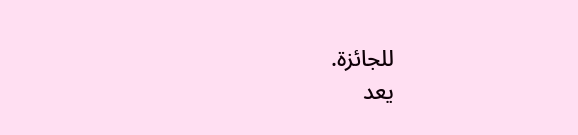للجائزة.
يعد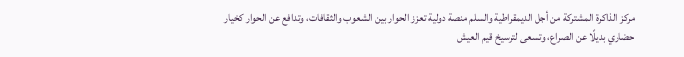مركز الذاكرة المشتركة من أجل الديمقراطية والسلم منصة دولية تعزز الحوار بين الشعوب والثقافات، وتدافع عن الحوار كخيار حضاري بديلًا عن الصراع، وتسعى لترسيخ قيم العيش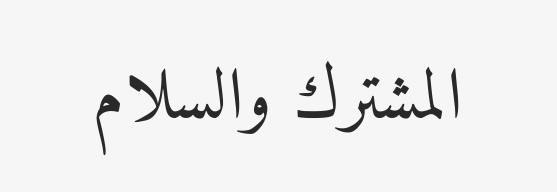المشترك والسلام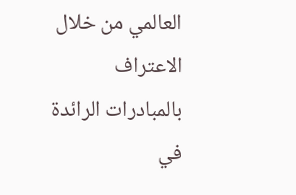العالمي من خلال الاعتراف بالمبادرات الرائدة في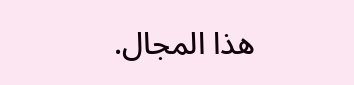هذا المجال.